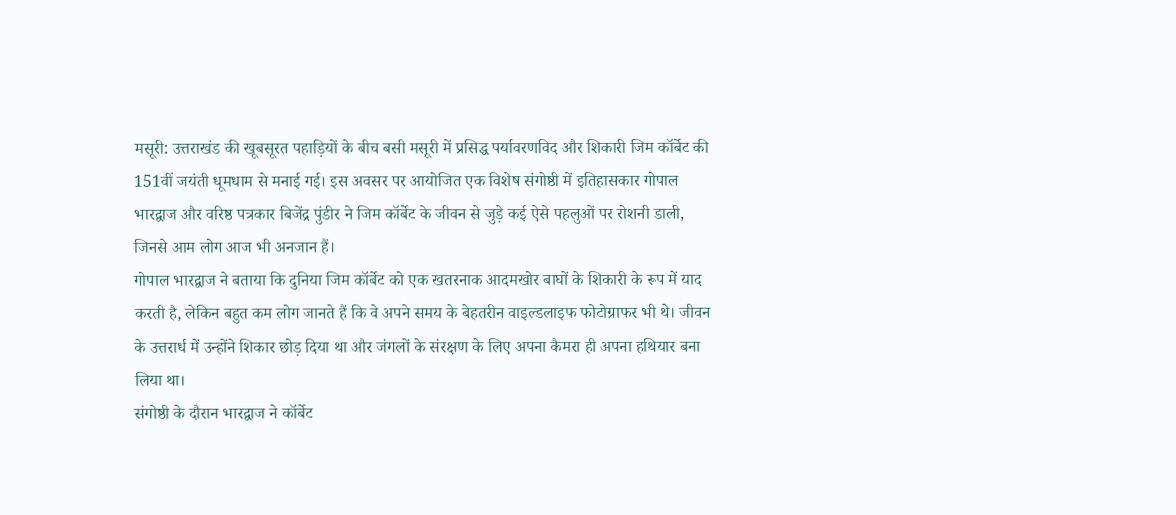मसूरी: उत्तराखंड की खूबसूरत पहाड़ियों के बीच बसी मसूरी में प्रसिद्ध पर्यावरणविद और शिकारी जिम कॉर्बेट की 151वीं जयंती धूमधाम से मनाई गई। इस अवसर पर आयोजित एक विशेष संगोष्ठी में इतिहासकार गोपाल भारद्वाज और वरिष्ठ पत्रकार बिजेंद्र पुंडीर ने जिम कॉर्बेट के जीवन से जुड़े कई ऐसे पहलुओं पर रोशनी डाली, जिनसे आम लोग आज भी अनजान हैं।
गोपाल भारद्वाज ने बताया कि दुनिया जिम कॉर्बेट को एक खतरनाक आदमखोर बाघों के शिकारी के रूप में याद करती है, लेकिन बहुत कम लोग जानते हैं कि वे अपने समय के बेहतरीन वाइल्डलाइफ फोटोग्राफर भी थे। जीवन के उत्तरार्ध में उन्होंने शिकार छोड़ दिया था और जंगलों के संरक्षण के लिए अपना कैमरा ही अपना हथियार बना लिया था।
संगोष्ठी के दौरान भारद्वाज ने कॉर्बेट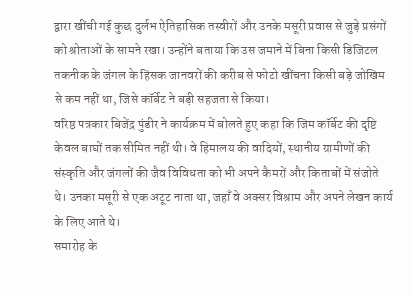द्वारा खींची गई कुछ दुर्लभ ऐतिहासिक तस्वीरों और उनके मसूरी प्रवास से जुड़े प्रसंगों को श्रोताओं के सामने रखा। उन्होंने बताया कि उस जमाने में बिना किसी डिजिटल तकनीक के जंगल के हिंसक जानवरों की करीब से फोटो खींचना किसी बड़े जोखिम से कम नहीं था, जिसे कॉर्बेट ने बड़ी सहजता से किया।
वरिष्ठ पत्रकार बिजेंद्र पुंडीर ने कार्यक्रम में बोलते हुए कहा कि जिम कॉर्बेट की दृष्टि केवल बाघों तक सीमित नहीं थी। वे हिमालय की वादियों, स्थानीय ग्रामीणों की संस्कृति और जंगलों की जैव विविधता को भी अपने कैमरों और किताबों में संजोते थे। उनका मसूरी से एक अटूट नाता था, जहाँ वे अक्सर विश्राम और अपने लेखन कार्य के लिए आते थे।
समारोह के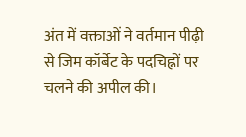अंत में वक्ताओं ने वर्तमान पीढ़ी से जिम कॉर्बेट के पदचिह्नों पर चलने की अपील की।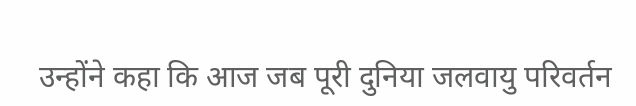उन्होंने कहा कि आज जब पूरी दुनिया जलवायु परिवर्तन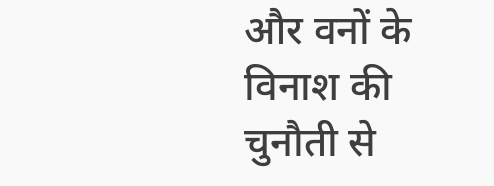और वनों के विनाश की चुनौती से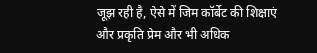जूझ रही है, ऐसे में जिम कॉर्बेट की शिक्षाएं और प्रकृति प्रेम और भी अधिक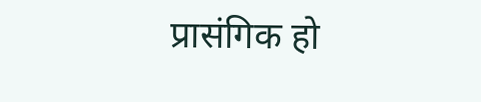प्रासंगिक हो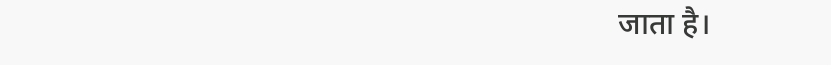जाता है।